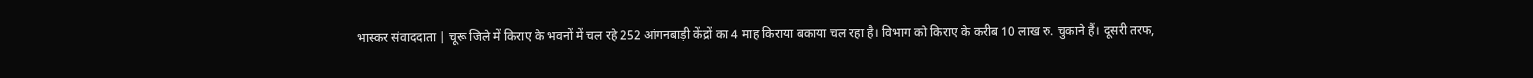भास्कर संवाददाता | चूरू जिले में किराए के भवनों में चल रहे 252 आंगनबाड़ी केंद्रों का 4 माह किराया बकाया चल रहा है। विभाग को किराए के करीब 10 लाख रु. चुकाने हैं। दूसरी तरफ,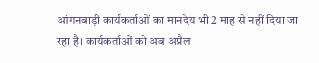आंगनबाड़ी कार्यकर्ताओं का मानदेय भी 2 माह से नहीं दिया जा रहा है। कार्यकर्ताओं को अब अप्रैल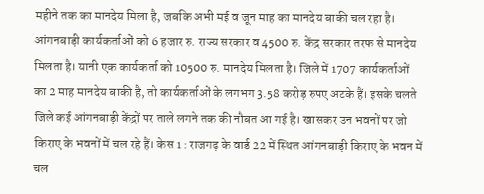महीने तक का मानदेय मिला है, जबकि अभी मई व जून माह का मानदेय बाकी चल रहा है। आंगनबाड़ी कार्यकर्ताओं को 6 हजार रु. राज्य सरकार व 4500 रु. केंद्र सरकार तरफ से मानदेय मिलता है। यानी एक कार्यकर्ता को 10500 रु. मानदेय मिलता है। जिले में 1707 कार्यकर्ताओं का 2 माह मानदेय बाकी है, तो कार्यकर्ताओं के लगभग 3.58 करोड़ रुपए अटके हैं। इसके चलते जिले कई आंगनबाड़ी केंद्रों पर ताले लगने तक की नौबत आ गई है। खासकर उन भवनों पर जो किराए के भवनों में चल रहे हैं। केस 1 : राजगढ़ के वार्ड 22 में स्थित आंगनबाड़ी किराए के भवन में चल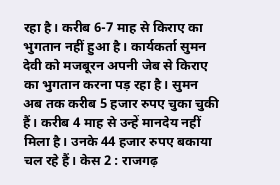रहा है। करीब 6-7 माह से किराए का भुगतान नहीं हुआ है। कार्यकर्ता सुमन देवी को मजबूरन अपनी जेब से किराए का भुगतान करना पड़ रहा है। सुमन अब तक करीब 5 हजार रुपए चुका चुकी हैं। करीब 4 माह से उन्हें मानदेय नहीं मिला है। उनके 44 हजार रुपए बकाया चल रहे हैं। केस 2 : राजगढ़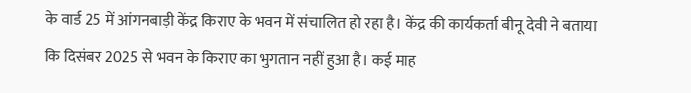के वार्ड 25 में आंगनबाड़ी केंद्र किराए के भवन में संचालित हो रहा है। केंद्र की कार्यकर्ता बीनू देवी ने बताया कि दिसंबर 2025 से भवन के किराए का भुगतान नहीं हुआ है। कई माह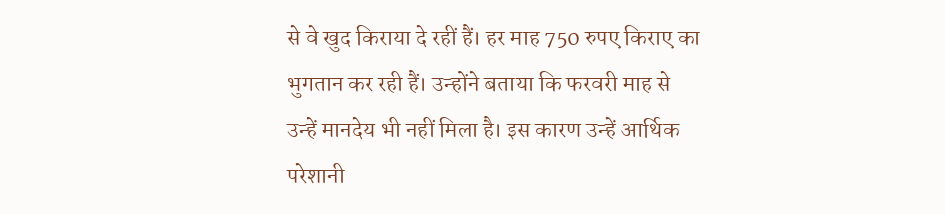से वे खुद किराया दे रहीं हैं। हर माह 750 रुपए किराए का भुगतान कर रही हैं। उन्होंने बताया कि फरवरी माह से उन्हें मानदेय भी नहीं मिला है। इस कारण उन्हें आर्थिक परेशानी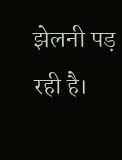झेलनी पड़ रही है।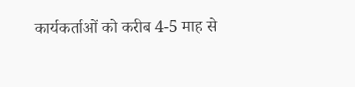कार्यकर्ताओं को करीब 4-5 माह से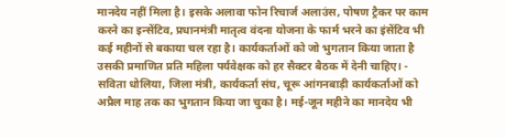मानदेय नहीं मिला है। इसके अलावा फोन रिचार्ज अलाउंस, पोषण ट्रैकर पर काम करने का इन्सेंटिव, प्रधानमंत्री मातृत्व वंदना योजना के फार्म भरने का इंसेंटिव भी कई महीनों से बकाया चल रहा है। कार्यकर्ताओं को जो भुगतान किया जाता है उसकी प्रमाणित प्रति महिला पर्यवेक्षक को हर सैक्टर बैठक में देनी चाहिए। - सविता धोलिया, जिला मंत्री, कार्यकर्ता संघ, चूरू आंगनबाड़ी कार्यकर्ताओं को अप्रैल माह तक का भुगतान किया जा चुका है। मई-जून महीने का मानदेय भी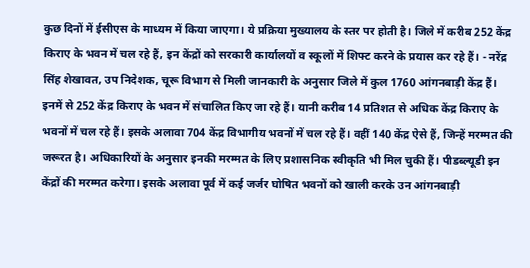कुछ दिनों में ईसीएस के माध्यम में किया जाएगा। ये प्रक्रिया मुख्यालय के स्तर पर होती है। जिले में करीब 252 केंद्र किराए के भवन में चल रहे हैं, इन केंद्रों को सरकारी कार्यालयों व स्कूलों में शिफ्ट करने के प्रयास कर रहे हैं। - नरेंद्र सिंह शेखावत, उप निदेशक, चूरू विभाग से मिली जानकारी के अनुसार जिले में कुल 1760 आंगनबाड़ी केंद्र हैं। इनमें से 252 केंद्र किराए के भवन में संचालित किए जा रहे हैं। यानी करीब 14 प्रतिशत से अधिक केंद्र किराए के भवनों में चल रहे हैं। इसके अलावा 704 केंद्र विभागीय भवनों में चल रहे हैं। वहीं 140 केंद्र ऐसे हैं, जिन्हें मरम्मत की जरूरत है। अधिकारियों के अनुसार इनकी मरम्मत के लिए प्रशासनिक स्वीकृति भी मिल चुकी हैं। पीडब्ल्यूडी इन केंद्रों की मरम्मत करेगा। इसके अलावा पूर्व में कई जर्जर घोषित भवनों को खाली करके उन आंगनबाड़ी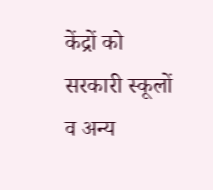केंद्रों को सरकारी स्कूलों व अन्य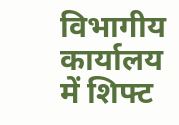विभागीय कार्यालय में शिफ्ट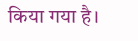किया गया है।